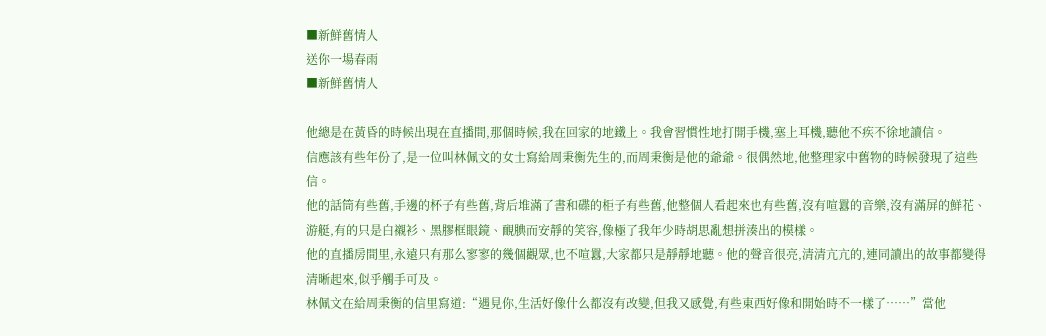■新鮮舊情人
送你一場春雨
■新鮮舊情人

他總是在黃昏的時候出現在直播間,那個時候,我在回家的地鐵上。我會習慣性地打開手機,塞上耳機,聽他不疾不徐地讀信。
信應該有些年份了,是一位叫林佩文的女士寫給周秉衡先生的,而周秉衡是他的爺爺。很偶然地,他整理家中舊物的時候發現了這些信。
他的話筒有些舊,手邊的杯子有些舊,背后堆滿了書和碟的柜子有些舊,他整個人看起來也有些舊,沒有喧囂的音樂,沒有滿屏的鮮花、游艇,有的只是白襯衫、黑膠框眼鏡、靦腆而安靜的笑容,像極了我年少時胡思亂想拼湊出的模樣。
他的直播房間里,永遠只有那么寥寥的幾個觀眾,也不喧囂,大家都只是靜靜地聽。他的聲音很亮,清清亢亢的,連同讀出的故事都變得清晰起來,似乎觸手可及。
林佩文在給周秉衡的信里寫道:“遇見你,生活好像什么都沒有改變,但我又感覺,有些東西好像和開始時不一樣了……”當他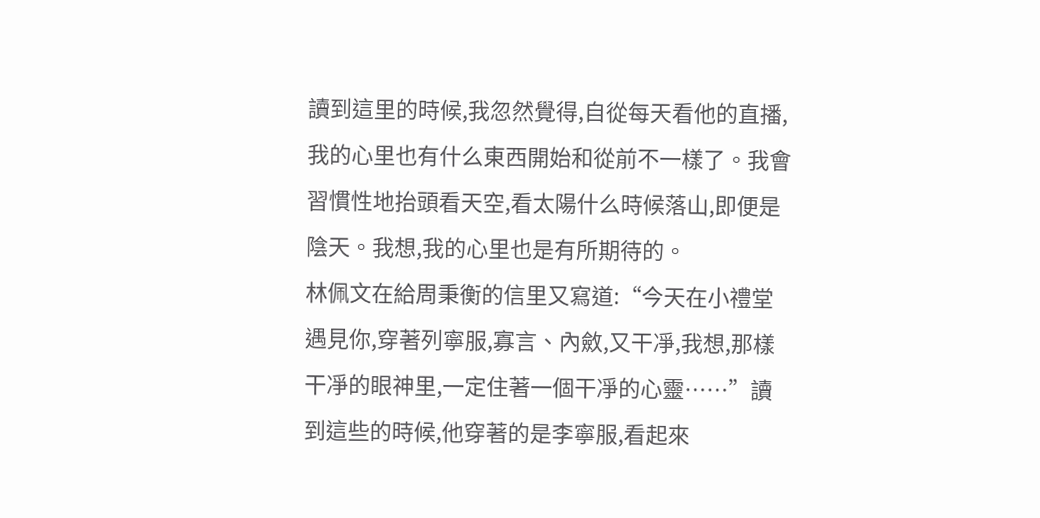讀到這里的時候,我忽然覺得,自從每天看他的直播,我的心里也有什么東西開始和從前不一樣了。我會習慣性地抬頭看天空,看太陽什么時候落山,即便是陰天。我想,我的心里也是有所期待的。
林佩文在給周秉衡的信里又寫道:“今天在小禮堂遇見你,穿著列寧服,寡言、內斂,又干凈,我想,那樣干凈的眼神里,一定住著一個干凈的心靈……”讀到這些的時候,他穿著的是李寧服,看起來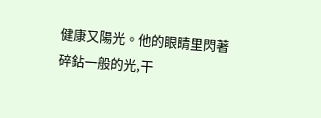健康又陽光。他的眼睛里閃著碎鉆一般的光,干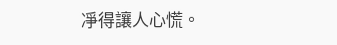凈得讓人心慌。